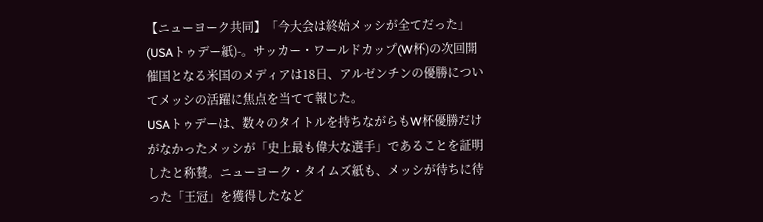【ニューヨーク共同】「今大会は終始メッシが全てだった」(USAトゥデー紙)-。サッカー・ワールドカップ(W杯)の次回開催国となる米国のメディアは18日、アルゼンチンの優勝についてメッシの活躍に焦点を当てて報じた。
USAトゥデーは、数々のタイトルを持ちながらもW杯優勝だけがなかったメッシが「史上最も偉大な選手」であることを証明したと称賛。ニューヨーク・タイムズ紙も、メッシが待ちに待った「王冠」を獲得したなど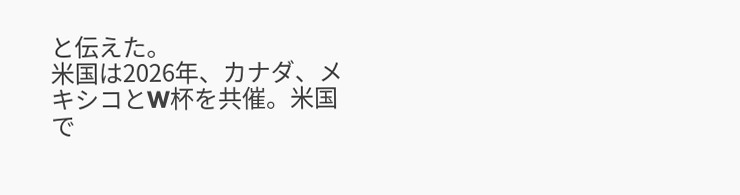と伝えた。
米国は2026年、カナダ、メキシコとW杯を共催。米国で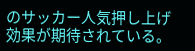のサッカー人気押し上げ効果が期待されている。